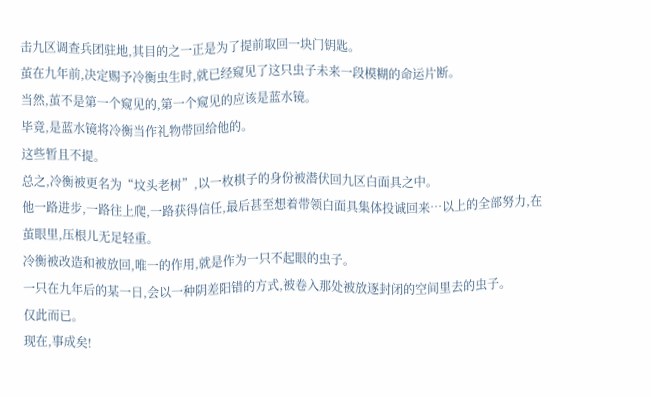击九区调查兵团驻地,其目的之一正是为了提前取回一块门钥匙。
茧在九年前,决定赐予冷衡虫生时,就已经窥见了这只虫子未来一段模糊的命运片断。
当然,茧不是第一个窥见的,第一个窥见的应该是蓝水镜。
毕竟,是蓝水镜将冷衡当作礼物带回给他的。
这些暂且不提。
总之,冷衡被更名为“坟头老树”,以一枚棋子的身份被潜伏回九区白面具之中。
他一路进步,一路往上爬,一路获得信任,最后甚至想着带领白面具集体投诚回来…以上的全部努力,在茧眼里,压根儿无足轻重。
冷衡被改造和被放回,唯一的作用,就是作为一只不起眼的虫子。
一只在九年后的某一日,会以一种阴差阳错的方式,被卷入那处被放逐封闭的空间里去的虫子。
仅此而已。
现在,事成矣!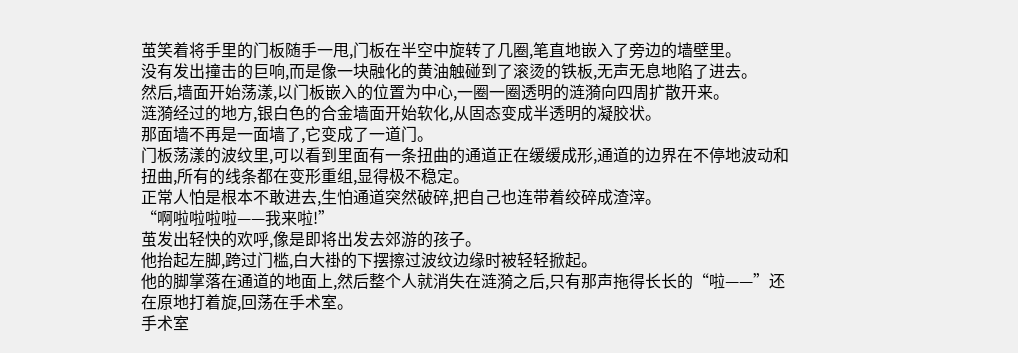茧笑着将手里的门板随手一甩,门板在半空中旋转了几圈,笔直地嵌入了旁边的墙壁里。
没有发出撞击的巨响,而是像一块融化的黄油触碰到了滚烫的铁板,无声无息地陷了进去。
然后,墙面开始荡漾,以门板嵌入的位置为中心,一圈一圈透明的涟漪向四周扩散开来。
涟漪经过的地方,银白色的合金墙面开始软化,从固态变成半透明的凝胶状。
那面墙不再是一面墙了,它变成了一道门。
门板荡漾的波纹里,可以看到里面有一条扭曲的通道正在缓缓成形,通道的边界在不停地波动和扭曲,所有的线条都在变形重组,显得极不稳定。
正常人怕是根本不敢进去,生怕通道突然破碎,把自己也连带着绞碎成渣滓。
“啊啦啦啦啦——我来啦!”
茧发出轻快的欢呼,像是即将出发去郊游的孩子。
他抬起左脚,跨过门槛,白大褂的下摆擦过波纹边缘时被轻轻掀起。
他的脚掌落在通道的地面上,然后整个人就消失在涟漪之后,只有那声拖得长长的“啦——”还在原地打着旋,回荡在手术室。
手术室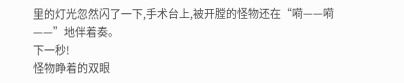里的灯光忽然闪了一下,手术台上,被开膛的怪物还在“嗬——嗬——”地伴着奏。
下一秒!
怪物睁着的双眼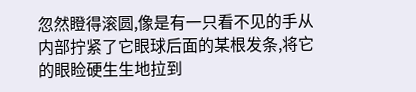忽然瞪得滚圆,像是有一只看不见的手从内部拧紧了它眼球后面的某根发条,将它的眼睑硬生生地拉到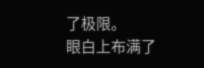了极限。
眼白上布满了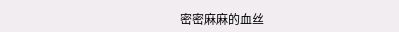密密麻麻的血丝